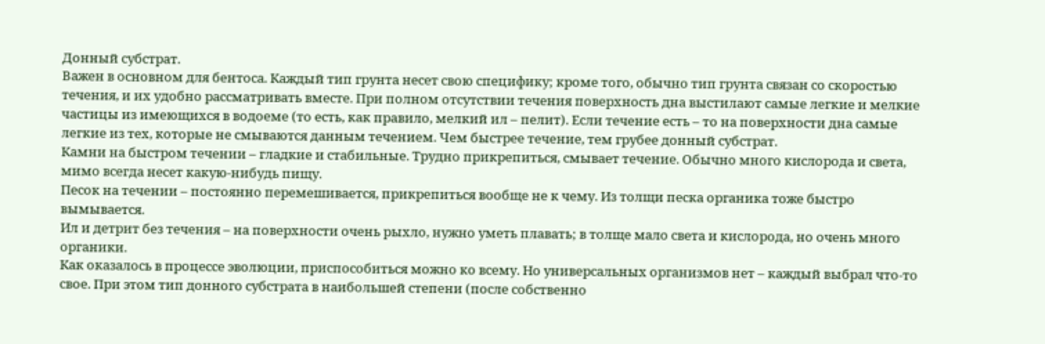Донный субстрат.
Важен в основном для бентоса. Каждый тип грунта несет свою специфику; кроме того, обычно тип грунта связан со скоростью течения, и их удобно рассматривать вместе. При полном отсутствии течения поверхность дна выстилают самые легкие и мелкие частицы из имеющихся в водоеме (то есть, как правило, мелкий ил – пелит). Если течение есть – то на поверхности дна самые легкие из тех, которые не смываются данным течением. Чем быстрее течение, тем грубее донный субстрат.
Камни на быстром течении – гладкие и стабильные. Трудно прикрепиться, смывает течение. Обычно много кислорода и света, мимо всегда несет какую-нибудь пищу.
Песок на течении – постоянно перемешивается, прикрепиться вообще не к чему. Из толщи песка органика тоже быстро вымывается.
Ил и детрит без течения – на поверхности очень рыхло, нужно уметь плавать; в толще мало света и кислорода, но очень много органики.
Как оказалось в процессе эволюции, приспособиться можно ко всему. Но универсальных организмов нет – каждый выбрал что-то свое. При этом тип донного субстрата в наибольшей степени (после собственно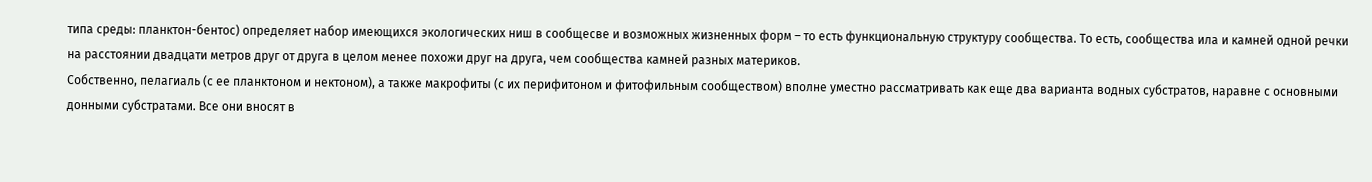типа среды: планктон-бентос) определяет набор имеющихся экологических ниш в сообщесве и возможных жизненных форм – то есть функциональную структуру сообщества. То есть, сообщества ила и камней одной речки на расстоянии двадцати метров друг от друга в целом менее похожи друг на друга, чем сообщества камней разных материков.
Собственно, пелагиаль (с ее планктоном и нектоном), а также макрофиты (с их перифитоном и фитофильным сообществом) вполне уместно рассматривать как еще два варианта водных субстратов, наравне с основными донными субстратами. Все они вносят в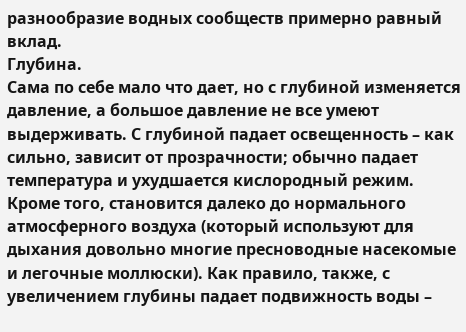разнообразие водных сообществ примерно равный вклад.
Глубина.
Сама по себе мало что дает, но с глубиной изменяется давление, а большое давление не все умеют выдерживать. С глубиной падает освещенность – как сильно, зависит от прозрачности; обычно падает температура и ухудшается кислородный режим. Кроме того, становится далеко до нормального атмосферного воздуха (который используют для дыхания довольно многие пресноводные насекомые и легочные моллюски). Как правило, также, с увеличением глубины падает подвижность воды –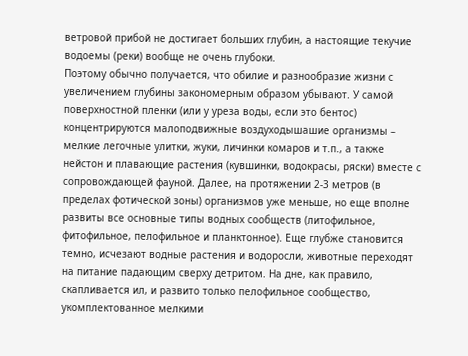ветровой прибой не достигает больших глубин, а настоящие текучие водоемы (реки) вообще не очень глубоки.
Поэтому обычно получается, что обилие и разнообразие жизни с увеличением глубины закономерным образом убывают. У самой поверхностной пленки (или у уреза воды, если это бентос) концентрируются малоподвижные воздуходышашие организмы – мелкие легочные улитки, жуки, личинки комаров и т.п., а также нейстон и плавающие растения (кувшинки, водокрасы, ряски) вместе с сопровождающей фауной. Далее, на протяжении 2-3 метров (в пределах фотической зоны) организмов уже меньше, но еще вполне развиты все основные типы водных сообществ (литофильное, фитофильное, пелофильное и планктонное). Еще глубже становится темно, исчезают водные растения и водоросли, животные переходят на питание падающим сверху детритом. На дне, как правило, скапливается ил, и развито только пелофильное сообщество, укомплектованное мелкими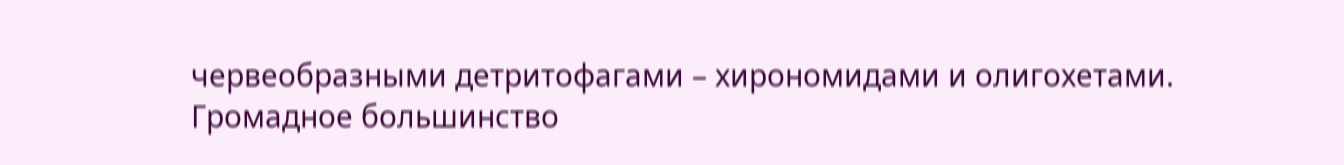червеобразными детритофагами – хирономидами и олигохетами.
Громадное большинство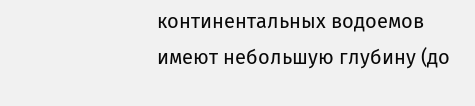континентальных водоемов имеют небольшую глубину (до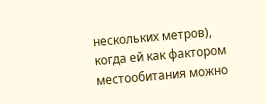нескольких метров), когда ей как фактором местообитания можно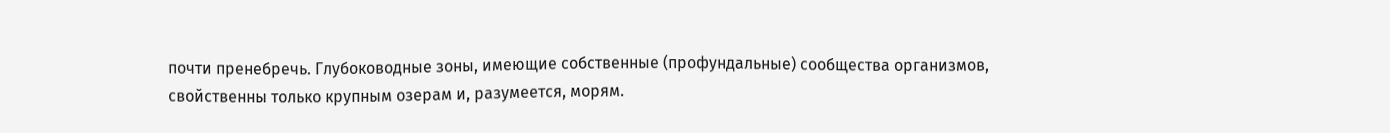почти пренебречь. Глубоководные зоны, имеющие собственные (профундальные) сообщества организмов, свойственны только крупным озерам и, разумеется, морям.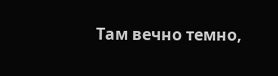Там вечно темно,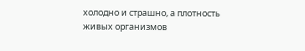холодно и страшно, а плотность живых организмов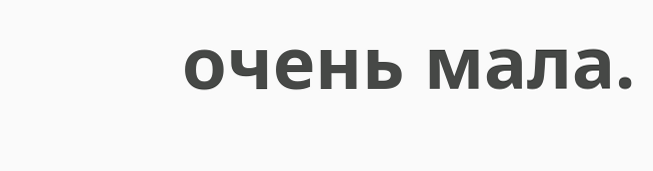очень мала.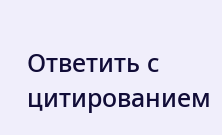Ответить с цитированием